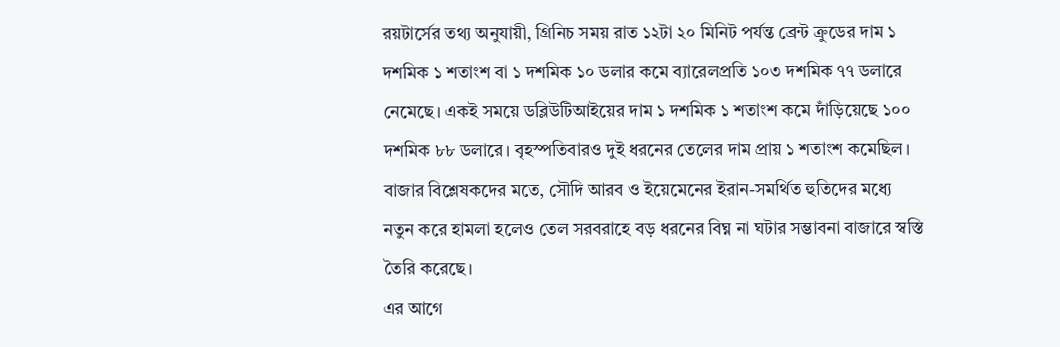রয়টার্সের তথ্য অনুযায়ী, গ্রিনিচ সময় রাত ১২টা ২০ মিনিট পর্যন্ত ব্রেন্ট ক্রুডের দাম ১ দশমিক ১ শতাংশ বা ১ দশমিক ১০ ডলার কমে ব্যারেলপ্রতি ১০৩ দশমিক ৭৭ ডলারে নেমেছে। একই সময়ে ডব্লিউটিআইয়ের দাম ১ দশমিক ১ শতাংশ কমে দাঁড়িয়েছে ১০০ দশমিক ৮৮ ডলারে। বৃহস্পতিবারও দুই ধরনের তেলের দাম প্রায় ১ শতাংশ কমেছিল।
বাজার বিশ্লেষকদের মতে, সৌদি আরব ও ইয়েমেনের ইরান-সমর্থিত হুতিদের মধ্যে নতুন করে হামলা হলেও তেল সরবরাহে বড় ধরনের বিঘ্ন না ঘটার সম্ভাবনা বাজারে স্বস্তি তৈরি করেছে।
এর আগে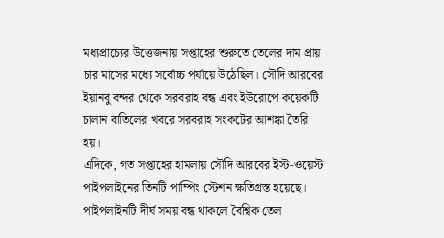মধ্যপ্রাচ্যের উত্তেজনায় সপ্তাহের শুরুতে তেলের দাম প্রায় চার মাসের মধ্যে সর্বোচ্চ পর্যায়ে উঠেছিল। সৌদি আরবের ইয়ানবু বন্দর থেকে সরবরাহ বন্ধ এবং ইউরোপে কয়েকটি চালান বাতিলের খবরে সরবরাহ সংকটের আশঙ্কা তৈরি হয়।
এদিকে, গত সপ্তাহের হামলায় সৌদি আরবের ইস্ট-ওয়েস্ট পাইপলাইনের তিনটি পাম্পিং স্টেশন ক্ষতিগ্রস্ত হয়েছে। পাইপলাইনটি দীর্ঘ সময় বন্ধ থাকলে বৈশ্বিক তেল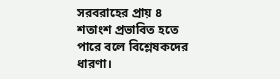সরবরাহের প্রায় ৪ শতাংশ প্রভাবিত হতে পারে বলে বিশ্লেষকদের ধারণা।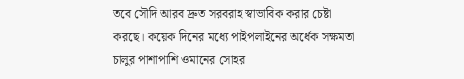তবে সৌদি আরব দ্রুত সরবরাহ স্বাভাবিক করার চেষ্টা করছে। কয়েক দিনের মধ্যে পাইপলাইনের অর্ধেক সক্ষমতা চালুর পাশাপাশি ওমানের সোহর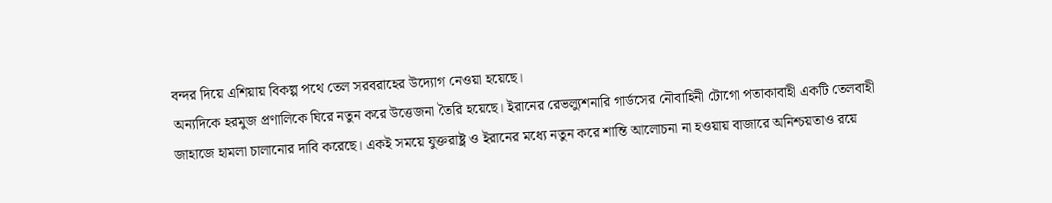বন্দর দিয়ে এশিয়ায় বিকল্প পথে তেল সরবরাহের উদ্যোগ নেওয়া হয়েছে।
অন্যদিকে হরমুজ প্রণালিকে ঘিরে নতুন করে উত্তেজনা তৈরি হয়েছে। ইরানের রেভল্যুশনারি গার্ডসের নৌবাহিনী টোগো পতাকাবাহী একটি তেলবাহী জাহাজে হামলা চালানোর দাবি করেছে। একই সময়ে যুক্তরাষ্ট্র ও ইরানের মধ্যে নতুন করে শান্তি আলোচনা না হওয়ায় বাজারে অনিশ্চয়তাও রয়ে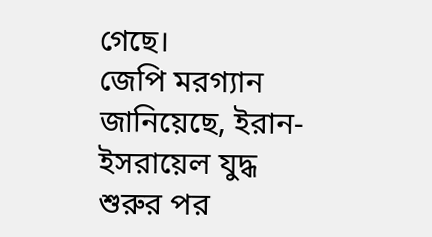গেছে।
জেপি মরগ্যান জানিয়েছে, ইরান-ইসরায়েল যুদ্ধ শুরুর পর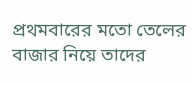প্রথমবারের মতো তেলের বাজার নিয়ে তাদের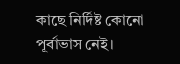কাছে নির্দিষ্ট কোনো পূর্বাভাস নেই।